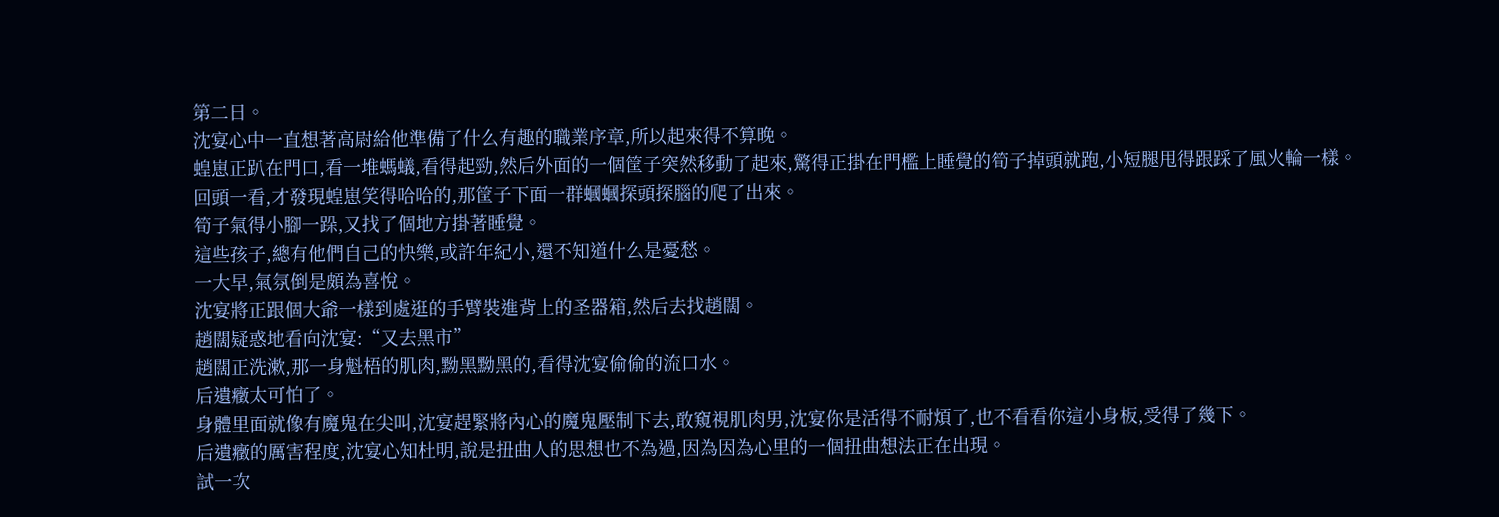第二日。
沈宴心中一直想著高尉給他準備了什么有趣的職業序章,所以起來得不算晚。
蝗崽正趴在門口,看一堆螞蟻,看得起勁,然后外面的一個筐子突然移動了起來,驚得正掛在門檻上睡覺的筍子掉頭就跑,小短腿甩得跟踩了風火輪一樣。
回頭一看,才發現蝗崽笑得哈哈的,那筐子下面一群蟈蟈探頭探腦的爬了出來。
筍子氣得小腳一跺,又找了個地方掛著睡覺。
這些孩子,總有他們自己的快樂,或許年紀小,還不知道什么是憂愁。
一大早,氣氛倒是頗為喜悅。
沈宴將正跟個大爺一樣到處逛的手臂裝進背上的圣器箱,然后去找趙闊。
趙闊疑惑地看向沈宴:“又去黑市”
趙闊正洗漱,那一身魁梧的肌肉,黝黑黝黑的,看得沈宴偷偷的流口水。
后遺癥太可怕了。
身體里面就像有魔鬼在尖叫,沈宴趕緊將內心的魔鬼壓制下去,敢窺視肌肉男,沈宴你是活得不耐煩了,也不看看你這小身板,受得了幾下。
后遺癥的厲害程度,沈宴心知杜明,說是扭曲人的思想也不為過,因為因為心里的一個扭曲想法正在出現。
試一次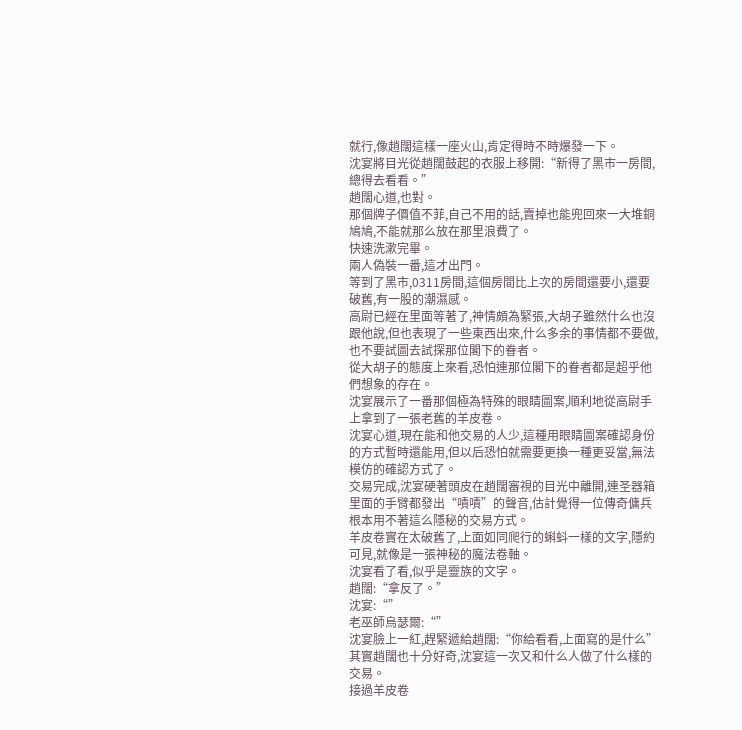就行,像趙闊這樣一座火山,肯定得時不時爆發一下。
沈宴將目光從趙闊鼓起的衣服上移開:“新得了黑市一房間,總得去看看。”
趙闊心道,也對。
那個牌子價值不菲,自己不用的話,賣掉也能兜回來一大堆銅鳩鳩,不能就那么放在那里浪費了。
快速洗漱完畢。
兩人偽裝一番,這才出門。
等到了黑市,0311房間,這個房間比上次的房間還要小,還要破舊,有一股的潮濕感。
高尉已經在里面等著了,神情頗為緊張,大胡子雖然什么也沒跟他說,但也表現了一些東西出來,什么多余的事情都不要做,也不要試圖去試探那位閣下的眷者。
從大胡子的態度上來看,恐怕連那位閣下的眷者都是超乎他們想象的存在。
沈宴展示了一番那個極為特殊的眼睛圖案,順利地從高尉手上拿到了一張老舊的羊皮卷。
沈宴心道,現在能和他交易的人少,這種用眼睛圖案確認身份的方式暫時還能用,但以后恐怕就需要更換一種更妥當,無法模仿的確認方式了。
交易完成,沈宴硬著頭皮在趙闊審視的目光中離開,連圣器箱里面的手臂都發出“嘖嘖”的聲音,估計覺得一位傳奇傭兵根本用不著這么隱秘的交易方式。
羊皮卷實在太破舊了,上面如同爬行的蝌蚪一樣的文字,隱約可見,就像是一張神秘的魔法卷軸。
沈宴看了看,似乎是靈族的文字。
趙闊:“拿反了。”
沈宴:“”
老巫師烏瑟爾:“”
沈宴臉上一紅,趕緊遞給趙闊:“你給看看,上面寫的是什么”
其實趙闊也十分好奇,沈宴這一次又和什么人做了什么樣的交易。
接過羊皮卷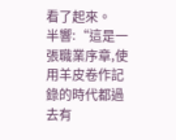看了起來。
半響:“這是一張職業序章,使用羊皮卷作記錄的時代都過去有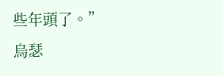些年頭了。”
烏瑟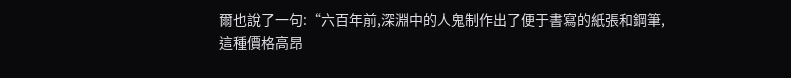爾也說了一句:“六百年前,深淵中的人鬼制作出了便于書寫的紙張和鋼筆,這種價格高昂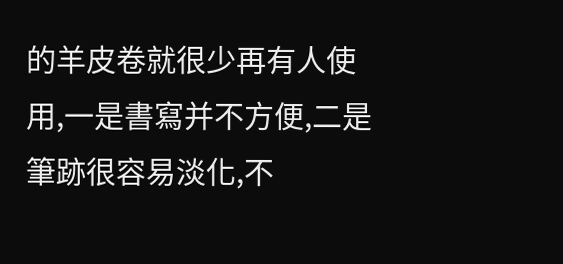的羊皮卷就很少再有人使用,一是書寫并不方便,二是筆跡很容易淡化,不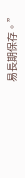易長期保存。”